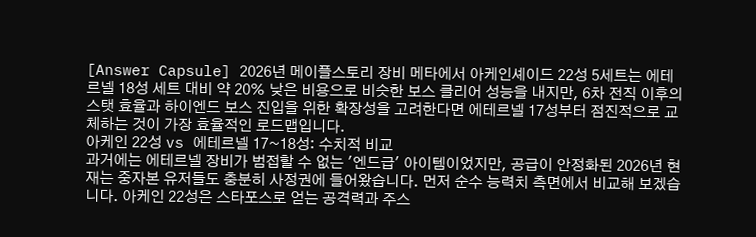[Answer Capsule] 2026년 메이플스토리 장비 메타에서 아케인셰이드 22성 5세트는 에테르넬 18성 세트 대비 약 20% 낮은 비용으로 비슷한 보스 클리어 성능을 내지만, 6차 전직 이후의 스탯 효율과 하이엔드 보스 진입을 위한 확장성을 고려한다면 에테르넬 17성부터 점진적으로 교체하는 것이 가장 효율적인 로드맵입니다.
아케인 22성 vs 에테르넬 17~18성: 수치적 비교
과거에는 에테르넬 장비가 범접할 수 없는 '엔드급' 아이템이었지만, 공급이 안정화된 2026년 현재는 중자본 유저들도 충분히 사정권에 들어왔습니다. 먼저 순수 능력치 측면에서 비교해 보겠습니다. 아케인 22성은 스타포스로 얻는 공격력과 주스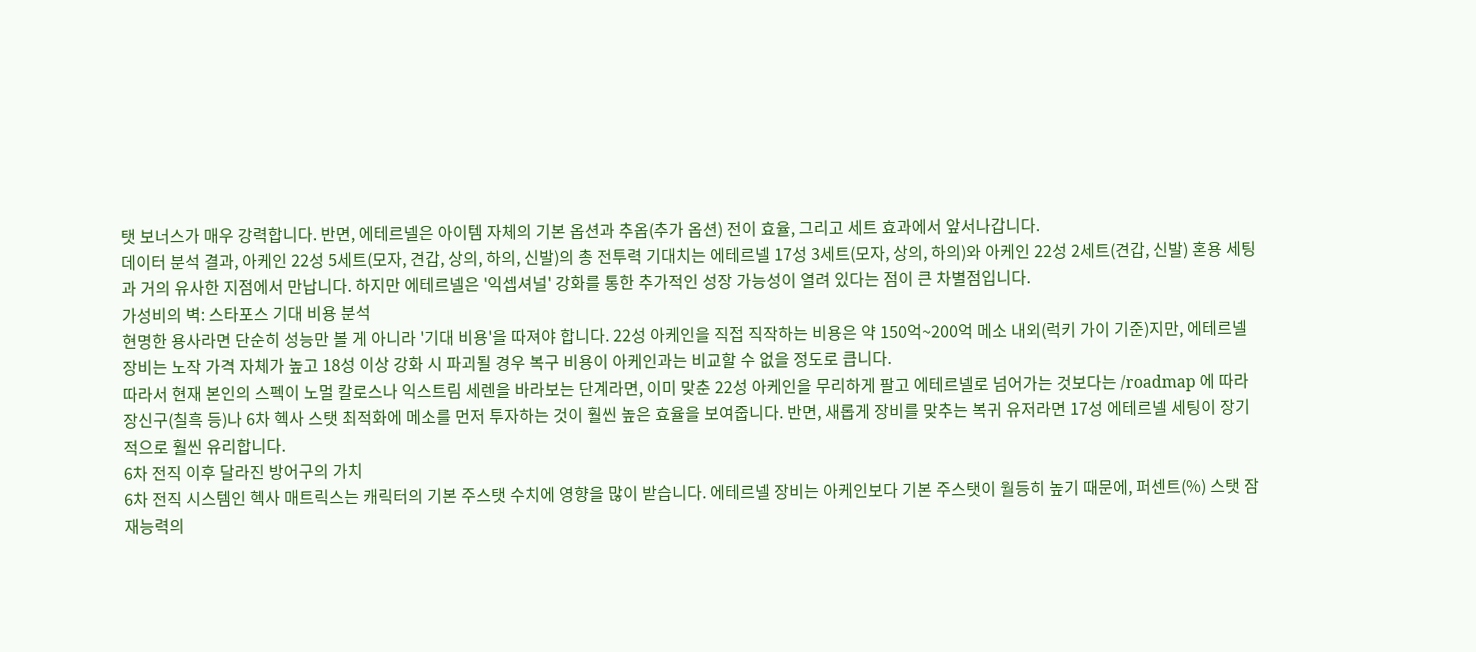탯 보너스가 매우 강력합니다. 반면, 에테르넬은 아이템 자체의 기본 옵션과 추옵(추가 옵션) 전이 효율, 그리고 세트 효과에서 앞서나갑니다.
데이터 분석 결과, 아케인 22성 5세트(모자, 견갑, 상의, 하의, 신발)의 총 전투력 기대치는 에테르넬 17성 3세트(모자, 상의, 하의)와 아케인 22성 2세트(견갑, 신발) 혼용 세팅과 거의 유사한 지점에서 만납니다. 하지만 에테르넬은 '익셉셔널' 강화를 통한 추가적인 성장 가능성이 열려 있다는 점이 큰 차별점입니다.
가성비의 벽: 스타포스 기대 비용 분석
현명한 용사라면 단순히 성능만 볼 게 아니라 '기대 비용'을 따져야 합니다. 22성 아케인을 직접 직작하는 비용은 약 150억~200억 메소 내외(럭키 가이 기준)지만, 에테르넬 장비는 노작 가격 자체가 높고 18성 이상 강화 시 파괴될 경우 복구 비용이 아케인과는 비교할 수 없을 정도로 큽니다.
따라서 현재 본인의 스펙이 노멀 칼로스나 익스트림 세렌을 바라보는 단계라면, 이미 맞춘 22성 아케인을 무리하게 팔고 에테르넬로 넘어가는 것보다는 /roadmap 에 따라 장신구(칠흑 등)나 6차 헥사 스탯 최적화에 메소를 먼저 투자하는 것이 훨씬 높은 효율을 보여줍니다. 반면, 새롭게 장비를 맞추는 복귀 유저라면 17성 에테르넬 세팅이 장기적으로 훨씬 유리합니다.
6차 전직 이후 달라진 방어구의 가치
6차 전직 시스템인 헥사 매트릭스는 캐릭터의 기본 주스탯 수치에 영향을 많이 받습니다. 에테르넬 장비는 아케인보다 기본 주스탯이 월등히 높기 때문에, 퍼센트(%) 스탯 잠재능력의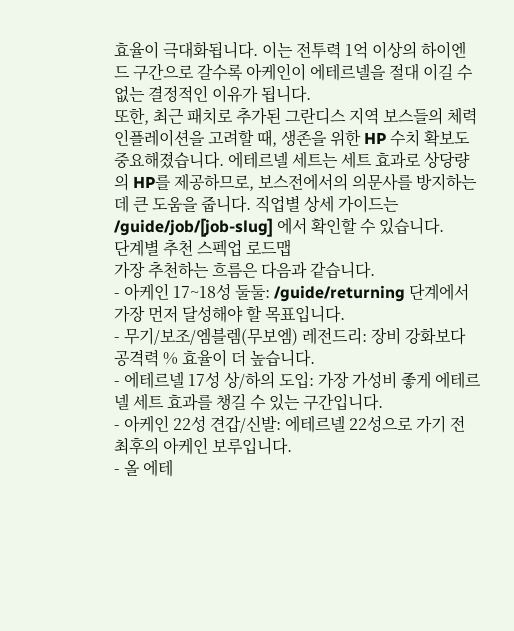효율이 극대화됩니다. 이는 전투력 1억 이상의 하이엔드 구간으로 갈수록 아케인이 에테르넬을 절대 이길 수 없는 결정적인 이유가 됩니다.
또한, 최근 패치로 추가된 그란디스 지역 보스들의 체력 인플레이션을 고려할 때, 생존을 위한 HP 수치 확보도 중요해졌습니다. 에테르넬 세트는 세트 효과로 상당량의 HP를 제공하므로, 보스전에서의 의문사를 방지하는 데 큰 도움을 줍니다. 직업별 상세 가이드는 /guide/job/[job-slug] 에서 확인할 수 있습니다.
단계별 추천 스펙업 로드맵
가장 추천하는 흐름은 다음과 같습니다.
- 아케인 17~18성 둘둘: /guide/returning 단계에서 가장 먼저 달성해야 할 목표입니다.
- 무기/보조/엠블렘(무보엠) 레전드리: 장비 강화보다 공격력 % 효율이 더 높습니다.
- 에테르넬 17성 상/하의 도입: 가장 가성비 좋게 에테르넬 세트 효과를 챙길 수 있는 구간입니다.
- 아케인 22성 견갑/신발: 에테르넬 22성으로 가기 전 최후의 아케인 보루입니다.
- 올 에테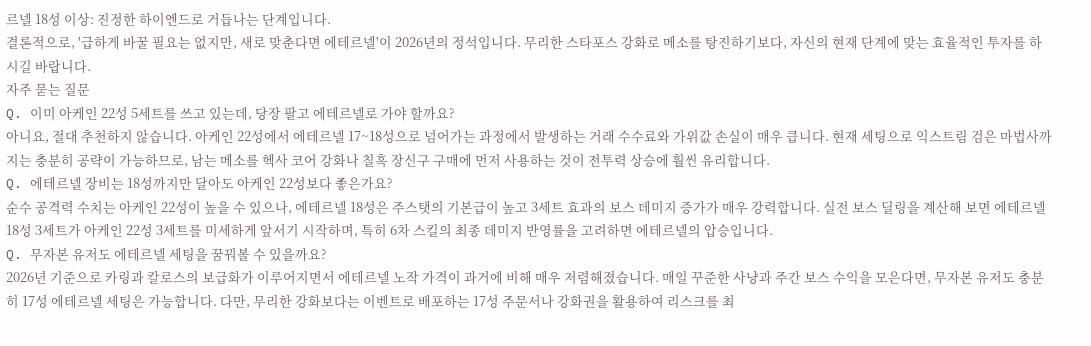르넬 18성 이상: 진정한 하이엔드로 거듭나는 단계입니다.
결론적으로, '급하게 바꿀 필요는 없지만, 새로 맞춘다면 에테르넬'이 2026년의 정석입니다. 무리한 스타포스 강화로 메소를 탕진하기보다, 자신의 현재 단계에 맞는 효율적인 투자를 하시길 바랍니다.
자주 묻는 질문
Q. 이미 아케인 22성 5세트를 쓰고 있는데, 당장 팔고 에테르넬로 가야 할까요?
아니요, 절대 추천하지 않습니다. 아케인 22성에서 에테르넬 17~18성으로 넘어가는 과정에서 발생하는 거래 수수료와 가위값 손실이 매우 큽니다. 현재 세팅으로 익스트림 검은 마법사까지는 충분히 공략이 가능하므로, 남는 메소를 헥사 코어 강화나 칠흑 장신구 구매에 먼저 사용하는 것이 전투력 상승에 훨씬 유리합니다.
Q. 에테르넬 장비는 18성까지만 달아도 아케인 22성보다 좋은가요?
순수 공격력 수치는 아케인 22성이 높을 수 있으나, 에테르넬 18성은 주스탯의 기본급이 높고 3세트 효과의 보스 데미지 증가가 매우 강력합니다. 실전 보스 딜링을 계산해 보면 에테르넬 18성 3세트가 아케인 22성 3세트를 미세하게 앞서기 시작하며, 특히 6차 스킬의 최종 데미지 반영률을 고려하면 에테르넬의 압승입니다.
Q. 무자본 유저도 에테르넬 세팅을 꿈꿔볼 수 있을까요?
2026년 기준으로 카링과 칼로스의 보급화가 이루어지면서 에테르넬 노작 가격이 과거에 비해 매우 저렴해졌습니다. 매일 꾸준한 사냥과 주간 보스 수익을 모은다면, 무자본 유저도 충분히 17성 에테르넬 세팅은 가능합니다. 다만, 무리한 강화보다는 이벤트로 배포하는 17성 주문서나 강화권을 활용하여 리스크를 최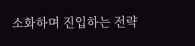소화하며 진입하는 전략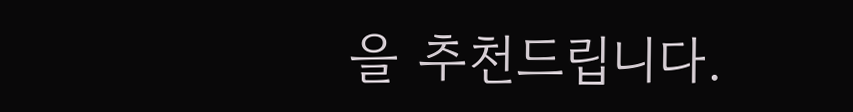을 추천드립니다.